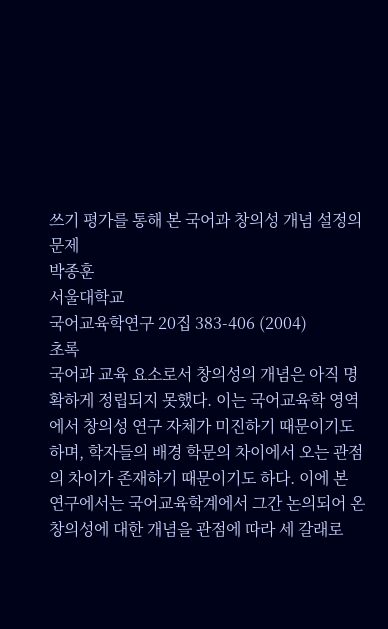쓰기 평가를 통해 본 국어과 창의성 개념 설정의 문제
박종훈
서울대학교
국어교육학연구 20집 383-406 (2004)
초록
국어과 교육 요소로서 창의성의 개념은 아직 명확하게 정립되지 못했다. 이는 국어교육학 영역에서 창의성 연구 자체가 미진하기 때문이기도 하며, 학자들의 배경 학문의 차이에서 오는 관점의 차이가 존재하기 때문이기도 하다. 이에 본 연구에서는 국어교육학계에서 그간 논의되어 온 창의성에 대한 개념을 관점에 따라 세 갈래로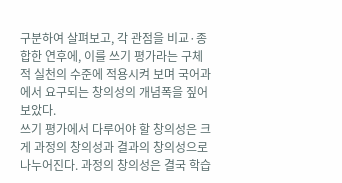구분하여 살펴보고, 각 관점을 비교·종합한 연후에, 이를 쓰기 평가라는 구체적 실천의 수준에 적용시켜 보며 국어과에서 요구되는 창의성의 개념폭을 짚어보았다.
쓰기 평가에서 다루어야 할 창의성은 크게 과정의 창의성과 결과의 창의성으로 나누어진다. 과정의 창의성은 결국 학습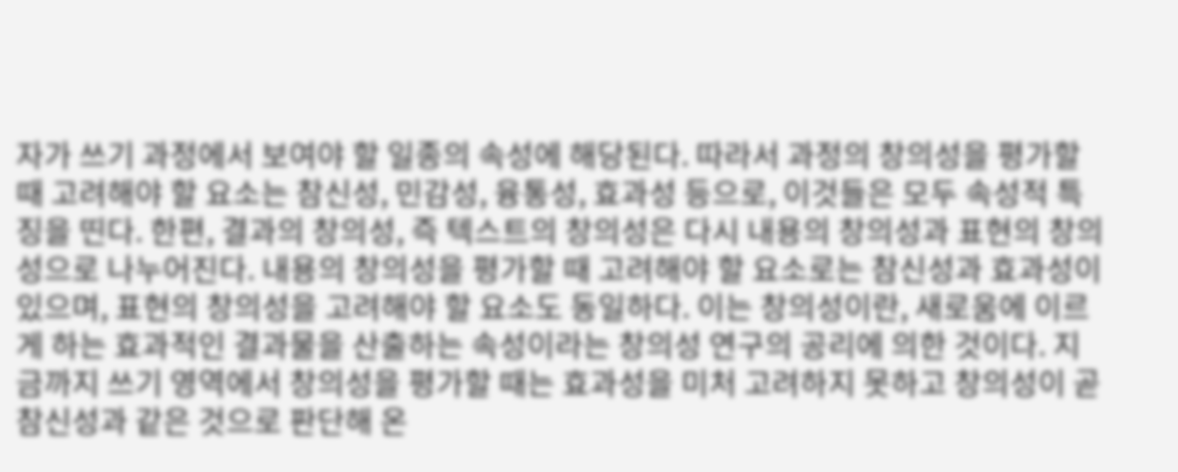자가 쓰기 과정에서 보여야 할 일종의 속성에 해당된다. 따라서 과정의 창의성을 평가할 때 고려해야 할 요소는 참신성, 민감성, 융통성, 효과성 등으로, 이것들은 모두 속성적 특징을 띤다. 한편, 결과의 창의성, 즉 텍스트의 창의성은 다시 내용의 창의성과 표현의 창의성으로 나누어진다. 내용의 창의성을 평가할 때 고려해야 할 요소로는 참신성과 효과성이 있으며, 표현의 창의성을 고려해야 할 요소도 동일하다. 이는 창의성이란, 새로움에 이르게 하는 효과적인 결과물을 산출하는 속성이라는 창의성 연구의 공리에 의한 것이다. 지금까지 쓰기 영역에서 창의성을 평가할 때는 효과성을 미처 고려하지 못하고 창의성이 곧 참신성과 같은 것으로 판단해 온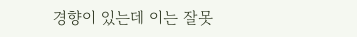경향이 있는데 이는 잘못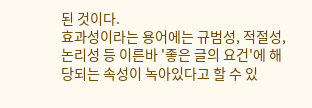된 것이다.
효과성이라는 용어에는 규범성, 적절성, 논리성 등 이른바 '좋은 글의 요건'에 해당되는 속성이 녹아있다고 할 수 있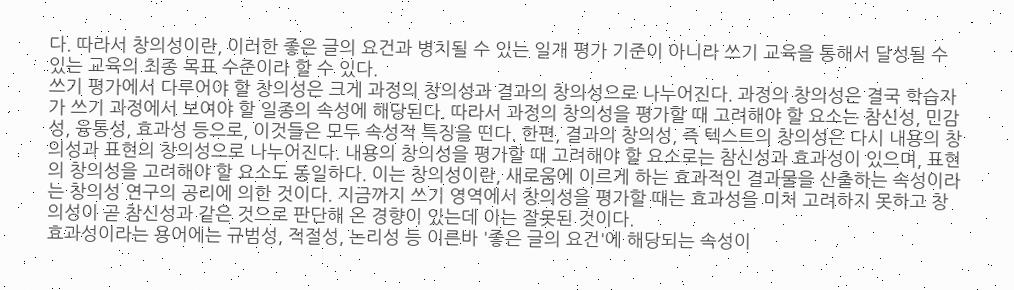다. 따라서 창의성이란, 이러한 좋은 글의 요건과 병치될 수 있는 일개 평가 기준이 아니라 쓰기 교육을 통해서 달성될 수 있는 교육의 최종 목표 수준이라 할 수 있다.
쓰기 평가에서 다루어야 할 창의성은 크게 과정의 창의성과 결과의 창의성으로 나누어진다. 과정의 창의성은 결국 학습자가 쓰기 과정에서 보여야 할 일종의 속성에 해당된다. 따라서 과정의 창의성을 평가할 때 고려해야 할 요소는 참신성, 민감성, 융통성, 효과성 등으로, 이것들은 모두 속성적 특징을 띤다. 한편, 결과의 창의성, 즉 텍스트의 창의성은 다시 내용의 창의성과 표현의 창의성으로 나누어진다. 내용의 창의성을 평가할 때 고려해야 할 요소로는 참신성과 효과성이 있으며, 표현의 창의성을 고려해야 할 요소도 동일하다. 이는 창의성이란, 새로움에 이르게 하는 효과적인 결과물을 산출하는 속성이라는 창의성 연구의 공리에 의한 것이다. 지금까지 쓰기 영역에서 창의성을 평가할 때는 효과성을 미처 고려하지 못하고 창의성이 곧 참신성과 같은 것으로 판단해 온 경향이 있는데 이는 잘못된 것이다.
효과성이라는 용어에는 규범성, 적절성, 논리성 등 이른바 '좋은 글의 요건'에 해당되는 속성이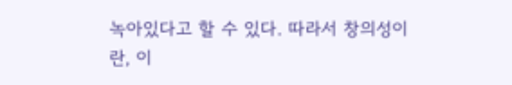녹아있다고 할 수 있다. 따라서 창의성이란, 이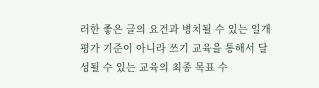러한 좋은 글의 요건과 병치될 수 있는 일개 평가 기준이 아니라 쓰기 교육을 통해서 달성될 수 있는 교육의 최종 목표 수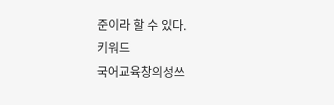준이라 할 수 있다.
키워드
국어교육창의성쓰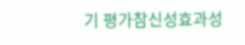기 평가참신성효과성